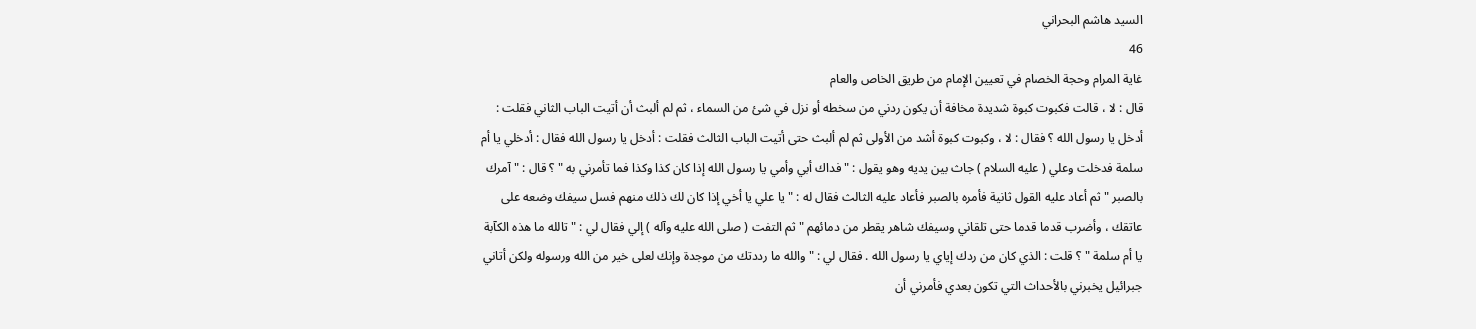السيد هاشم البحراني
46
غاية المرام وحجة الخصام في تعيين الإمام من طريق الخاص والعام
قال : لا ، قالت فكبوت كبوة شديدة مخافة أن يكون ردني من سخطه أو نزل في شئ من السماء ، ثم لم ألبث أن أتيت الباب الثاني فقلت : أدخل يا رسول الله ؟ فقال : لا ، وكبوت كبوة أشد من الأولى ثم لم ألبث حتى أتيت الباب الثالث فقلت : أدخل يا رسول الله فقال : أدخلي يا أم سلمة فدخلت وعلي ( عليه السلام ) جاث بين يديه وهو يقول : " فداك أبي وأمي يا رسول الله إذا كان كذا وكذا فما تأمرني به " ؟ قال : " آمرك بالصبر " ثم أعاد عليه القول ثانية فأمره بالصبر فأعاد عليه الثالث فقال له : " يا علي يا أخي إذا كان لك ذلك منهم فسل سيفك وضعه على عاتقك ، وأضرب قدما قدما حتى تلقاني وسيفك شاهر يقطر من دمائهم " ثم التفت ( صلى الله عليه وآله ) إلي فقال لي : " تالله ما هذه الكآبة يا أم سلمة " ؟ قلت : الذي كان من ردك إياي يا رسول الله . فقال لي : " والله ما رددتك من موجدة وإنك لعلى خير من الله ورسوله ولكن أتاني جبرائيل يخبرني بالأحداث التي تكون بعدي فأمرني أن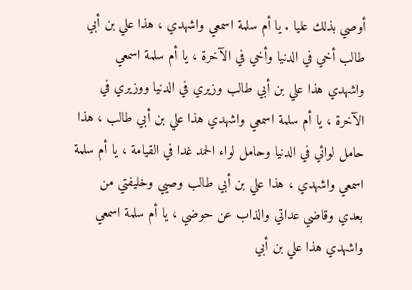أوصي بذلك عليا . يا أم سلمة اسمعي واشهدي ، هذا علي بن أبي طالب أخي في الدنيا وأخي في الآخرة ، يا أم سلمة اسمعي واشهدي هذا علي بن أبي طالب وزيري في الدنيا ووزيري في الآخرة ، يا أم سلمة اسمعي واشهدي هذا علي بن أبي طالب ، هذا حامل لوائي في الدنيا وحامل لواء الحمد غدا في القيامة ، يا أم سلمة اسمعي واشهدي ، هذا علي بن أبي طالب وصيي وخليفتي من بعدي وقاضي عداتي والذاب عن حوضي ، يا أم سلمة اسمعي واشهدي هذا علي بن أبي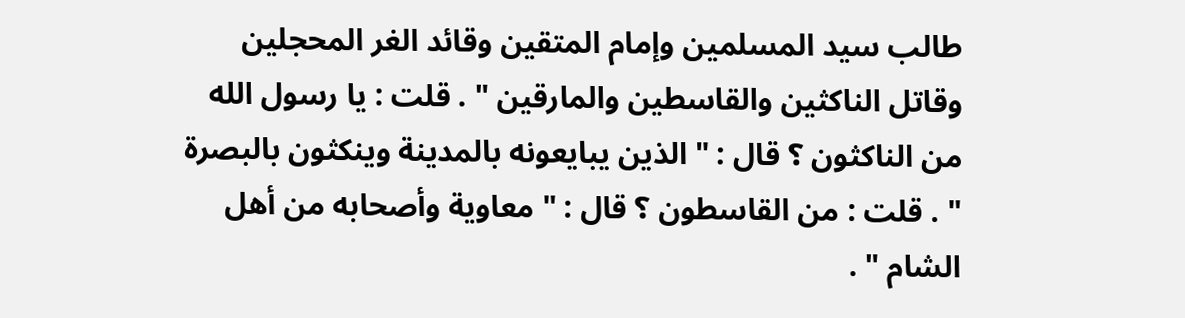طالب سيد المسلمين وإمام المتقين وقائد الغر المحجلين وقاتل الناكثين والقاسطين والمارقين " . قلت : يا رسول الله من الناكثون ؟ قال : " الذين يبايعونه بالمدينة وينكثون بالبصرة " . قلت : من القاسطون ؟ قال : " معاوية وأصحابه من أهل الشام " .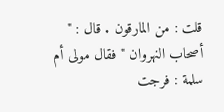قلت : من المارقون . قال : " أصحاب النهروان " فقال مولى أم سلمة : فرجت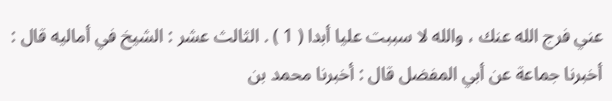عني فرج الله عنك ، والله لا سببت عليا أبدا ( 1 ) . الثالث عشر : الشيخ في أماليه قال : أخبرنا جماعة عن أبي المفضل قال : أخبرنا محمد بن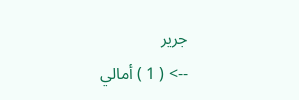جرير
--> ( 1 ) أمالي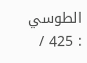الطوسي : 425 /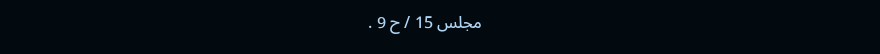مجلس 15 / ح 9 .